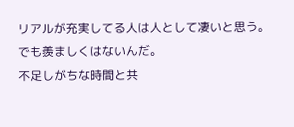リアルが充実してる人は人として凄いと思う。
でも羨ましくはないんだ。
不足しがちな時間と共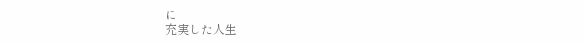に
充実した人生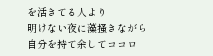を活きてる人より
明けない夜に藻掻きながら
自分を持て余してココロ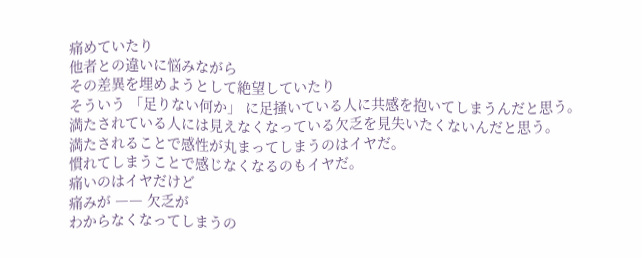痛めていたり
他者との違いに悩みながら
その差異を埋めようとして絶望していたり
そういう 「足りない何か」 に足掻いている人に共感を抱いてしまうんだと思う。
満たされている人には見えなくなっている欠乏を見失いたくないんだと思う。
満たされることで感性が丸まってしまうのはイヤだ。
慣れてしまうことで感じなくなるのもイヤだ。
痛いのはイヤだけど
痛みが ―― 欠乏が
わからなくなってしまうの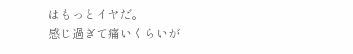はもっとイヤだ。
感じ過ぎて痛いくらいが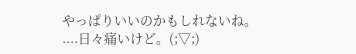やっぱりいいのかもしれないね。
....日々痛いけど。(;▽;)